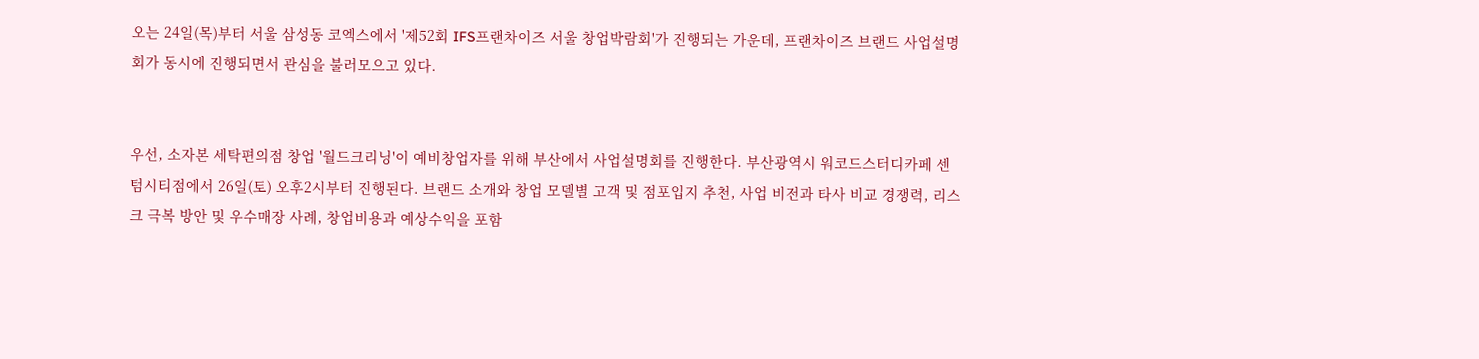오는 24일(목)부터 서울 삼성동 코엑스에서 '제52회 IFS프랜차이즈 서울 창업박람회'가 진행되는 가운데, 프랜차이즈 브랜드 사업설명회가 동시에 진행되면서 관심을 불러모으고 있다.


우선, 소자본 세탁편의점 창업 '월드크리닝'이 예비창업자를 위해 부산에서 사업설명회를 진행한다. 부산광역시 워코드스터디카페 센텀시티점에서 26일(토) 오후2시부터 진행된다. 브랜드 소개와 창업 모델별 고객 및 점포입지 추천, 사업 비전과 타사 비교 경쟁력, 리스크 극복 방안 및 우수매장 사례, 창업비용과 예상수익을 포함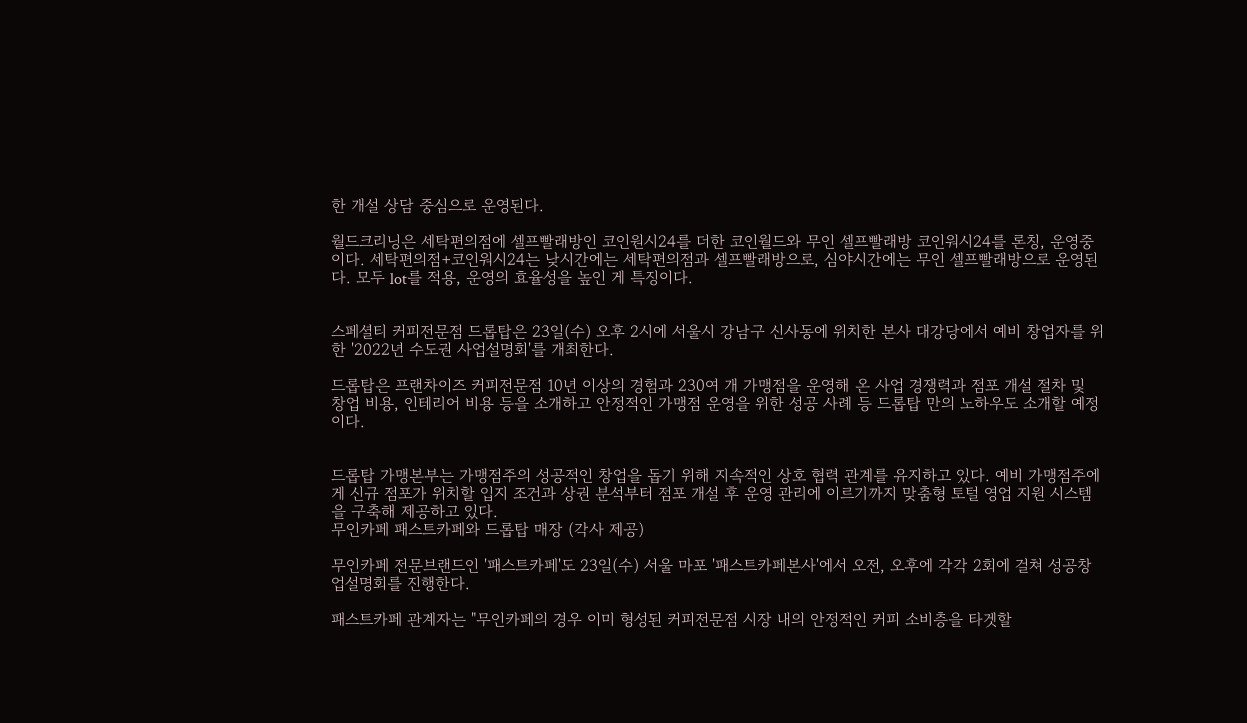한 개설 상담 중심으로 운영된다.

월드크리닝은 세탁편의점에 셀프빨래방인 코인원시24를 더한 코인월드와 무인 셀프빨래방 코인워시24를 론칭, 운영중이다. 세탁편의점+코인워시24는 낮시간에는 세탁편의점과 셀프빨래방으로, 심야시간에는 무인 셀프빨래방으로 운영된다. 모두 lot를 적용, 운영의 효율성을 높인 게 특징이다.


스페셜티 커피전문점 드롭탑은 23일(수) 오후 2시에 서울시 강남구 신사동에 위치한 본사 대강당에서 예비 창업자를 위한 '2022년 수도권 사업설명회'를 개최한다.

드롭탑은 프랜차이즈 커피전문점 10년 이상의 경험과 230여 개 가맹점을 운영해 온 사업 경쟁력과 점포 개설 절차 및 창업 비용, 인테리어 비용 등을 소개하고 안정적인 가맹점 운영을 위한 성공 사례 등 드롭탑 만의 노하우도 소개할 예정이다.


드롭탑 가맹본부는 가맹점주의 성공적인 창업을 돕기 위해 지속적인 상호 협력 관계를 유지하고 있다. 예비 가맹점주에게 신규 점포가 위치할 입지 조건과 상권 분석부터 점포 개설 후 운영 관리에 이르기까지 맞춤형 토털 영업 지원 시스템을 구축해 제공하고 있다.
무인카페 패스트카페와 드롭탑 매장 (각사 제공)

무인카페 전문브랜드인 '패스트카페'도 23일(수) 서울 마포 '패스트카페본사'에서 오전, 오후에 각각 2회에 걸쳐 성공창업설명회를 진행한다.

패스트카페 관계자는 "무인카페의 경우 이미 형성된 커피전문점 시장 내의 안정적인 커피 소비층을 타겟할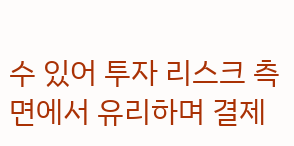수 있어 투자 리스크 측면에서 유리하며 결제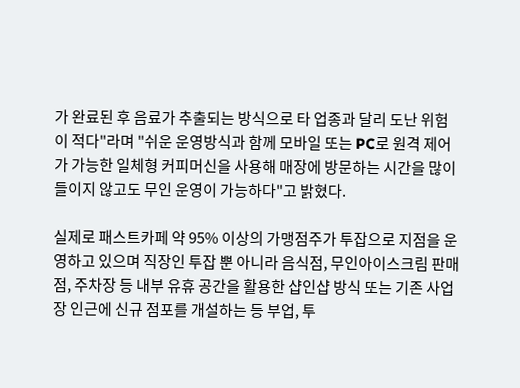가 완료된 후 음료가 추출되는 방식으로 타 업종과 달리 도난 위험이 적다"라며 "쉬운 운영방식과 함께 모바일 또는 PC로 원격 제어가 가능한 일체형 커피머신을 사용해 매장에 방문하는 시간을 많이 들이지 않고도 무인 운영이 가능하다"고 밝혔다.

실제로 패스트카페 약 95% 이상의 가맹점주가 투잡으로 지점을 운영하고 있으며 직장인 투잡 뿐 아니라 음식점, 무인아이스크림 판매점, 주차장 등 내부 유휴 공간을 활용한 샵인샵 방식 또는 기존 사업장 인근에 신규 점포를 개설하는 등 부업, 투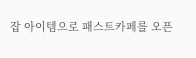잡 아이템으로 패스트카페를 오픈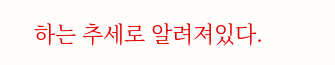하는 추세로 알려져있다.